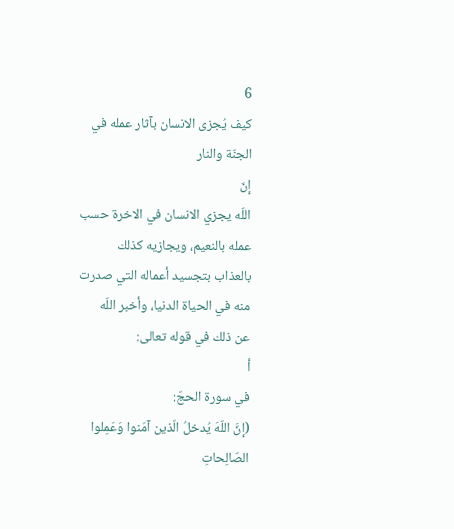6
كيف يُجزى الانسان بآثار عمله في
الجنّة والنار
إنّ
اللّه يجزي الانسان في الاخرة حسب عمله بالنعيم، ويجازيه كذلك
بالعذاب بتجسيد أعماله التي صدرت منه في الحياة الدنيا، وأخبر اللّه
عن ذلك في قوله تعالى:
أ
في سورة الحجّ:
(إنَّ اللّهَ يُدخلُ الّذين آمَنوا وَعَمِلوا الصّالِحاتِ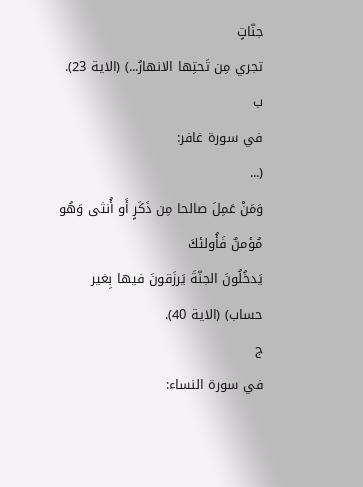جنّاتٍ
تجري مِن تَحتِها الانهارُ...) (الاية 23).
ب
في سورة غافر:
(...
وَمَنْ عَمِلَ صالحا مِن ذَكَرٍ أَو أُنثى وَهُو مُؤمنٌ فَأُولئكَ
يَدخُلُونَ الجنّةَ يَرزَقونَ فيها بِغير حساب) (الاية 40).
ج
في سورة النساء: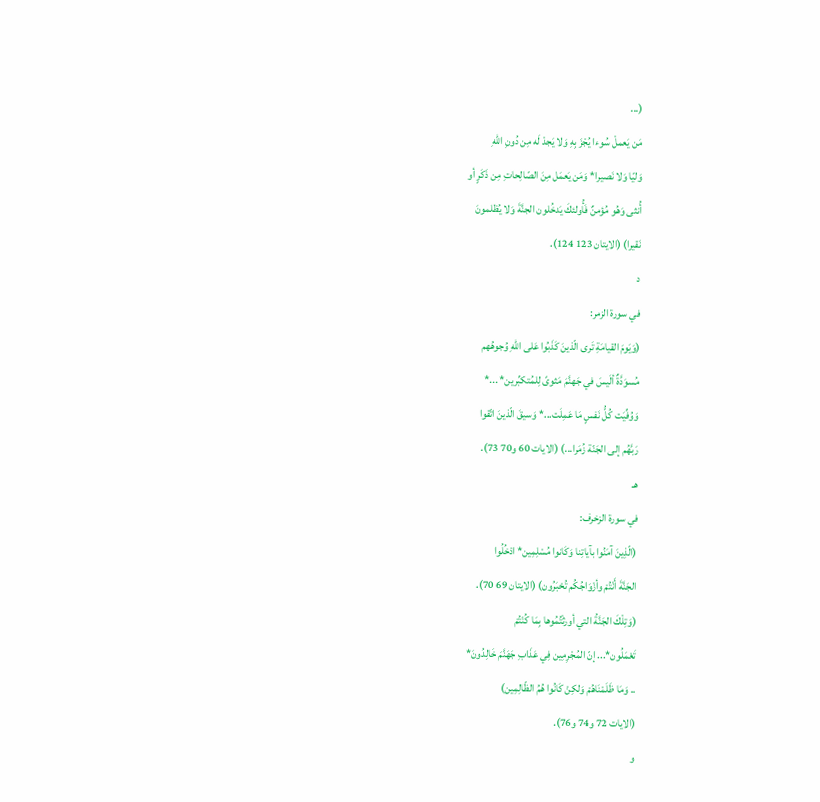(...
مَن يَعملْ سُوءا يُجْزَ بِهِ وَلا يَجدْ لَه مِن دُونِ اللّهِ
وَليّا وَلا نَصيرا* وَمَن يَعمَل مِنَ الصّالِحاتِ مِن ذَكَرٍ أو
أُنثى وَهُو مُؤمنٌ فَأُولئكَ يَدخُلون الجنَّةَ وَلا يُظلمونَ
نَقيرا) (الايتان 123 124).
د
في سورة الزمر:
(وَيَومَ القيامَةِ تَرى الّذينَ كَذَبُوا عَلى اللّهِ وُجوهُهم
مُسوَدَّةٌ ألَيسَ في جَهنَّمَ مَثوىً لِلمُتكبِّرين* ...*
وَوُفِّيَت كُلُّ نَفسٍ مَا عَمِلَت...* وَسيقَ الّذينَ اتّقوا
رَبَّهُم إلى الجَنّة زُمَرا...) (الايات 60 و70 73).
هـ
في سورة الزخرف:
(الّذِينَ آمَنُوا بآياتِنا وَكَانوا مُسْلِمِين* ادْخُلُوا
الجَنَّةَ أَنْتُمْ وأزْوَاجُكُم تُحْبَرُون) (الايتان 69 70).
(وَتِلْكَ الجَنَّةُ التي أورثْتُمُوها بِمَا كُنْتُمْ
تَعْمَلُون*... إنّ المُجْرِمِين فِي عَذَابِ جَهَنَّمَ خَالِدُونَ*
.. وَمَا ظَلَمْنَاهُمْ وَلكِنْ كَانُوا هُمُ الظّالِمِين)
(الايات 72 و74 و76).
و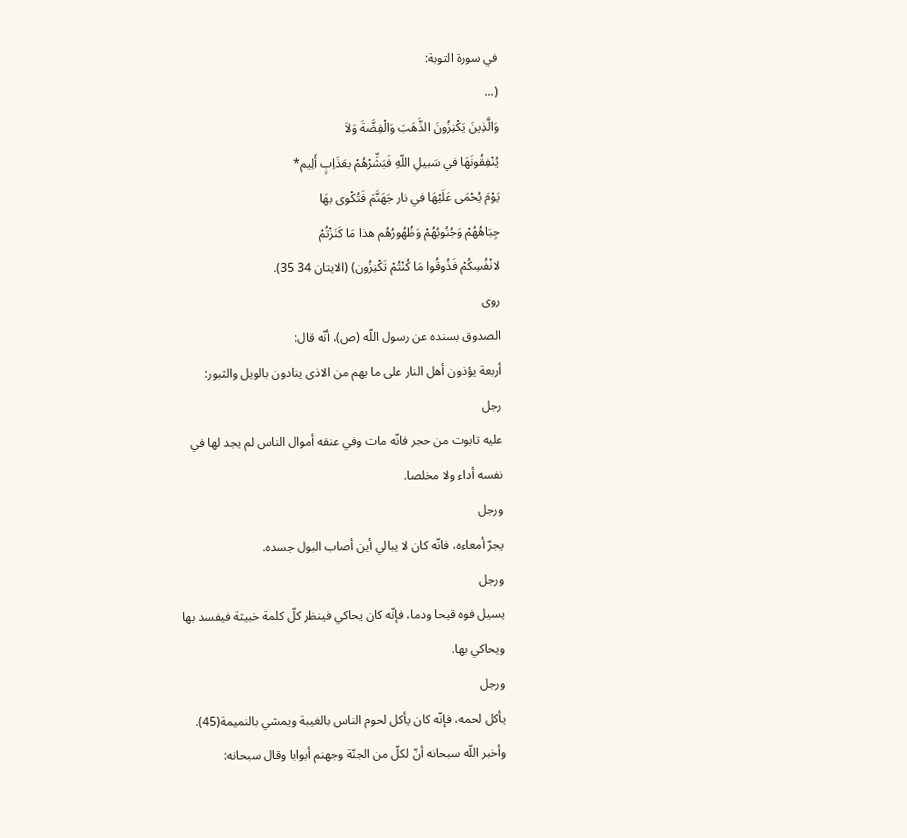في سورة التوبة:
(...
وَالَّذِينَ يَكْنِزُونَ الذَّهَبَ وَالْفِضَّةَ وَلاَ
يُنْفِقُونَهَا في سَبيلِ اللّهِ فَبَشِّرْهُمْ بعَذَاِبٍ أَلِيم*
يَوْمَ يُحْمَى عَلَيْهَا في نار جَهَنَّمَ فَتُكْوى بهَا
جِبَاهُهُمْ وَجُنُوبُهُمْ وَظُهُورُهُم هذا مَا كَنَزْتُمْ
لانْفُسِكُمْ فَذُوقُوا مَا كُنْتُمْ تَكْنِزُون) (الايتان 34 35).
روى
الصدوق بسنده عن رسول اللّه (ص)، أنّه قال:
أربعة يؤذون أهل النار على ما بهم من الاذى ينادون بالويل والثبور:
رجل
عليه تابوت من حجر فانّه مات وفي عنقه أموال الناس لم يجد لها في
نفسه أداء ولا مخلصا.
ورجل
يجرّ أمعاءه، فانّه كان لا يبالي أين أصاب البول جسده.
ورجل
يسيل فوه قيحا ودما، فإنّه كان يحاكي فينظر كلّ كلمة خبيثة فيفسد بها
ويحاكي بها.
ورجل
يأكل لحمه، فإنّه كان يأكل لحوم الناس بالغيبة ويمشي بالنميمة(45).
وأخبر اللّه سبحانه أنّ لكلّ من الجنّة وجهنم أبوابا وقال سبحانه: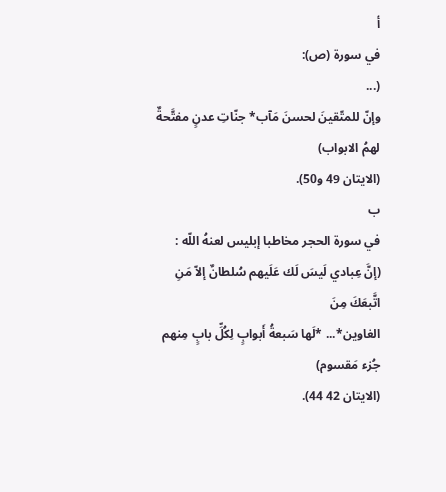أ
في سورة (ص):
(...
وإنّ للمتّقينَ لحسنَ مَآب* جنّاتِ عدنٍ مفتَّحةٌ لهمُ الابواب)
(الايتان 49 و50).
ب
في سورة الحجر مخاطبا إبليس لعنهُ اللّه :
(إنَّ عِبادي لَيسَ لَك عَلَيهم سُلطانٌ إلاّ مَنِ اتَّبعَكَ مِنَ
الغاوين*... *لَها سَبعةُ أَبوابٍ لِكُلِّ بابٍ مِنهم جُزء مَقسوم)
(الايتان 42 44).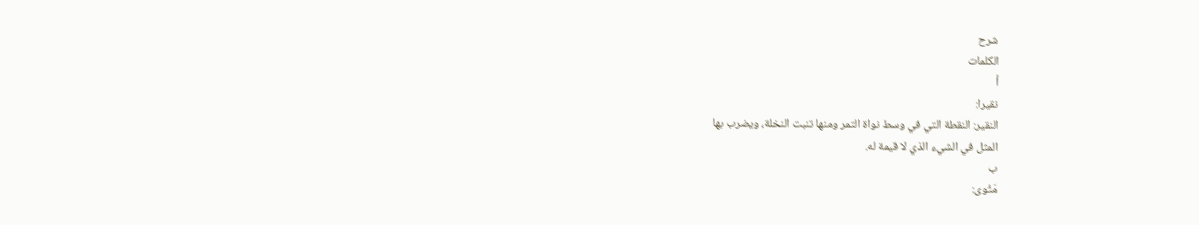شرح
الكلمات
أ
نقيرا:
النقير: النقطة التي في وسط نواة التمر ومنها تنبت النخلة، ويضرب بها
المثل في الشيء الذي لا قيمة له.
ب
مَثْوى: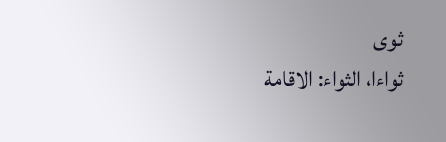ثوى
ثواءا، الثواء: الاقامة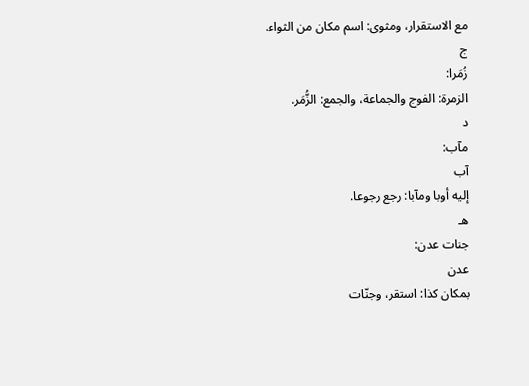مع الاستقرار، ومثوى: اسم مكان من الثواء.
ج
زُمَرا:
الزمرة: الفوج والجماعة، والجمع: الزُّمَر.
د
مآب:
آب
إليه أوبا ومآبا: رجع رجوعا.
هـ
جنات عدن:
عدن
بمكان كذا: استقر، وجنّات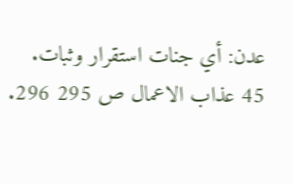عدن: أي جنات استقرار وثبات.
45 عذاب الاعمال ص 295 296.